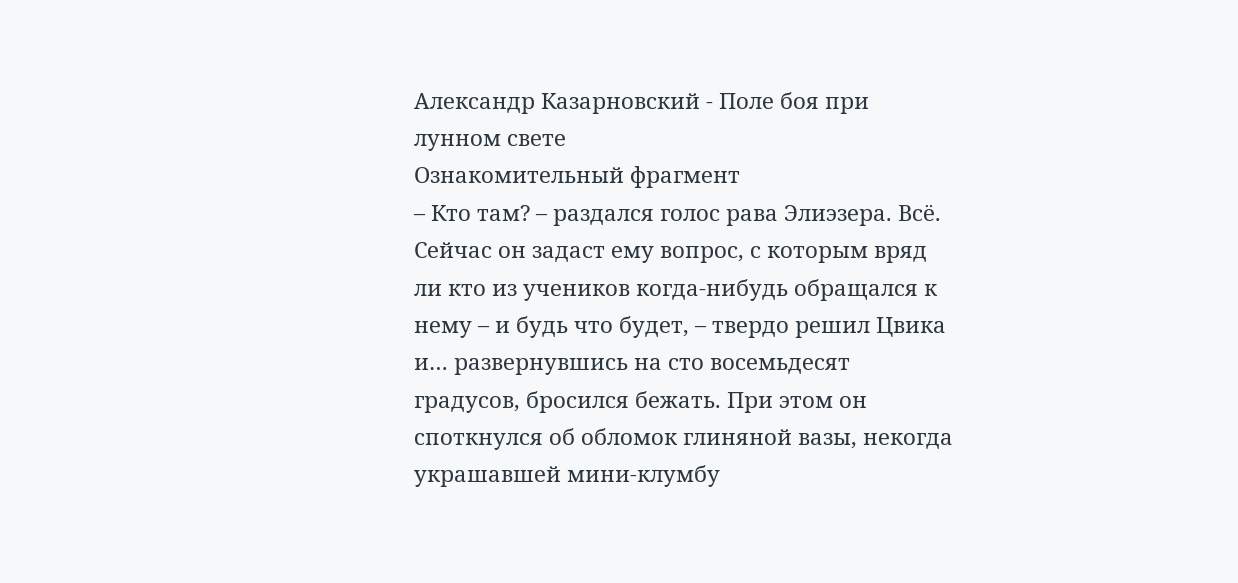Александр Казарновский - Поле боя при лунном свете
Ознакомительный фрагмент
– Кто там? – раздался голос рава Элиэзера. Всё. Сейчас он задаст ему вопрос, с которым вряд ли кто из учеников когда-нибудь обращался к нему – и будь что будет, – твердо решил Цвика и… развернувшись на сто восемьдесят градусов, бросился бежать. При этом он споткнулся об обломок глиняной вазы, некогда украшавшей мини-клумбу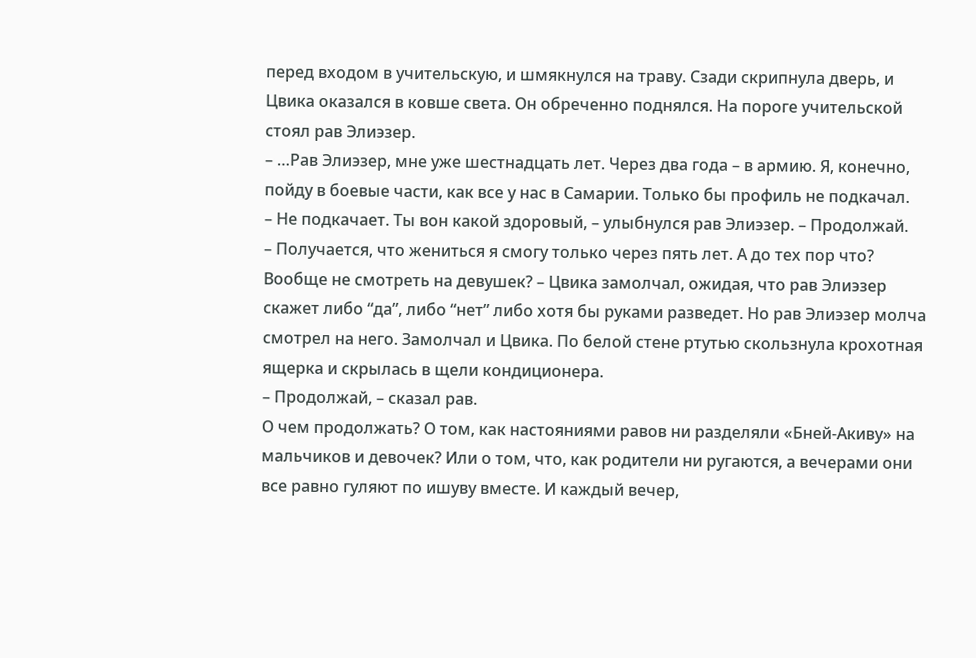перед входом в учительскую, и шмякнулся на траву. Сзади скрипнула дверь, и Цвика оказался в ковше света. Он обреченно поднялся. На пороге учительской стоял рав Элиэзер.
– …Рав Элиэзер, мне уже шестнадцать лет. Через два года – в армию. Я, конечно, пойду в боевые части, как все у нас в Самарии. Только бы профиль не подкачал.
– Не подкачает. Ты вон какой здоровый, – улыбнулся рав Элиэзер. – Продолжай.
– Получается, что жениться я смогу только через пять лет. А до тех пор что? Вообще не смотреть на девушек? – Цвика замолчал, ожидая, что рав Элиэзер скажет либо “да”, либо “нет” либо хотя бы руками разведет. Но рав Элиэзер молча смотрел на него. Замолчал и Цвика. По белой стене ртутью скользнула крохотная ящерка и скрылась в щели кондиционера.
– Продолжай, – сказал рав.
О чем продолжать? О том, как настояниями равов ни разделяли «Бней-Акиву» на мальчиков и девочек? Или о том, что, как родители ни ругаются, а вечерами они все равно гуляют по ишуву вместе. И каждый вечер,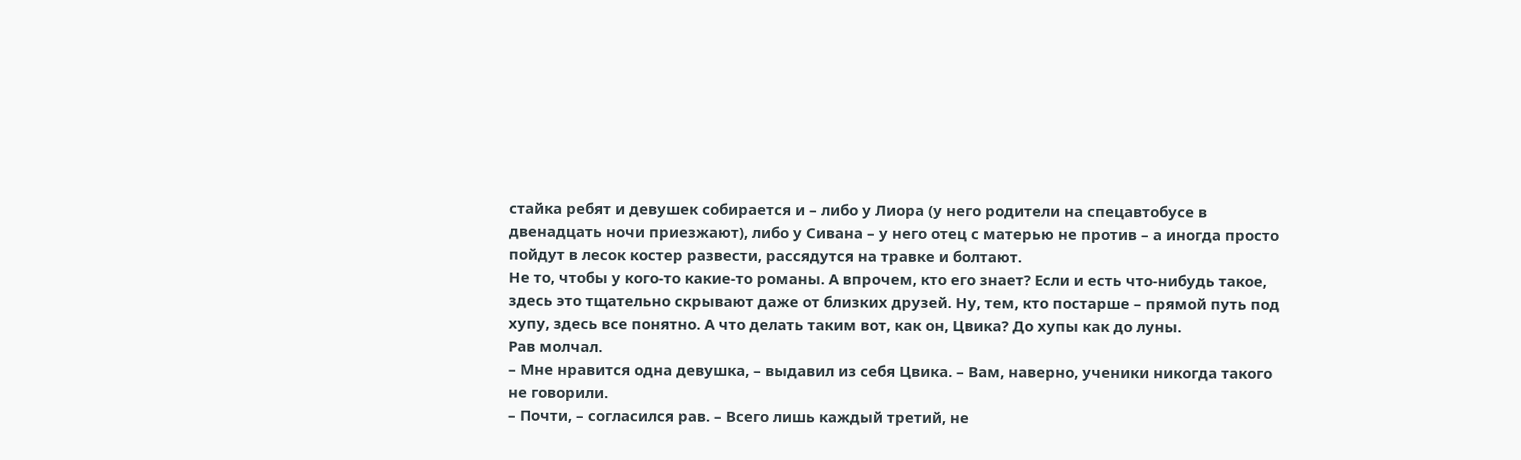стайка ребят и девушек собирается и – либо у Лиора (у него родители на спецавтобусе в двенадцать ночи приезжают), либо у Сивана – у него отец с матерью не против – а иногда просто пойдут в лесок костер развести, рассядутся на травке и болтают.
Не то, чтобы у кого-то какие-то романы. А впрочем, кто его знает? Если и есть что-нибудь такое, здесь это тщательно скрывают даже от близких друзей. Ну, тем, кто постарше – прямой путь под хупу, здесь все понятно. А что делать таким вот, как он, Цвика? До хупы как до луны.
Рав молчал.
– Мне нравится одна девушка, – выдавил из себя Цвика. – Вам, наверно, ученики никогда такого не говорили.
– Почти, – согласился рав. – Всего лишь каждый третий, не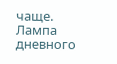чаще.
Лампа дневного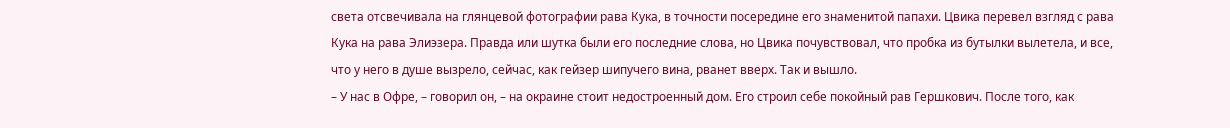света отсвечивала на глянцевой фотографии рава Кука, в точности посередине его знаменитой папахи. Цвика перевел взгляд с рава Кука на рава Элиэзера. Правда или шутка были его последние слова, но Цвика почувствовал, что пробка из бутылки вылетела, и все, что у него в душе вызрело, сейчас, как гейзер шипучего вина, рванет вверх. Так и вышло.
– У нас в Офре, – говорил он, – на окраине стоит недостроенный дом. Его строил себе покойный рав Гершкович. После того, как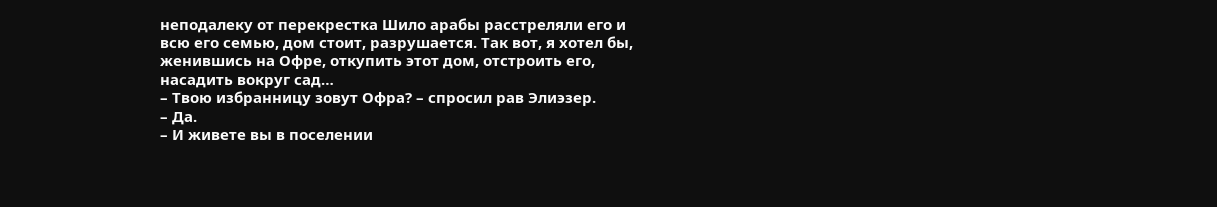неподалеку от перекрестка Шило арабы расстреляли его и всю его семью, дом стоит, разрушается. Так вот, я хотел бы, женившись на Офре, откупить этот дом, отстроить его, насадить вокруг сад…
– Твою избранницу зовут Офра? – спросил рав Элиэзер.
– Да.
– И живете вы в поселении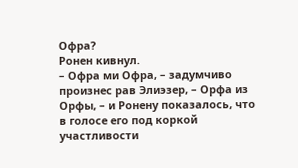Офра?
Ронен кивнул.
– Офра ми Офра, – задумчиво произнес рав Элиэзер, – Орфа из Орфы, – и Ронену показалось, что в голосе его под коркой участливости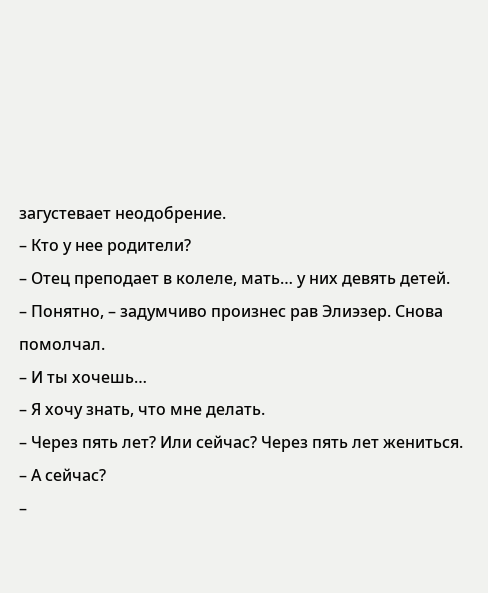загустевает неодобрение.
– Кто у нее родители?
– Отец преподает в колеле, мать… у них девять детей.
– Понятно, – задумчиво произнес рав Элиэзер. Снова помолчал.
– И ты хочешь…
– Я хочу знать, что мне делать.
– Через пять лет? Или сейчас? Через пять лет жениться.
– А сейчас?
–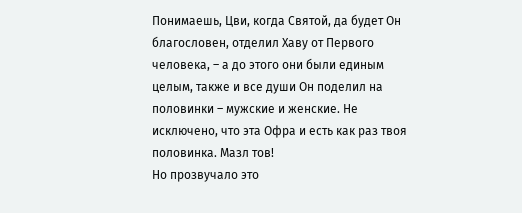Понимаешь, Цви, когда Святой, да будет Он благословен, отделил Хаву от Первого человека, – а до этого они были единым целым, также и все души Он поделил на половинки – мужские и женские. Не исключено, что эта Офра и есть как раз твоя половинка. Мазл тов!
Но прозвучало это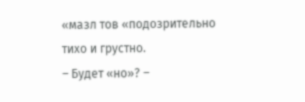«мазл тов «подозрительно тихо и грустно.
– Будет «но»? –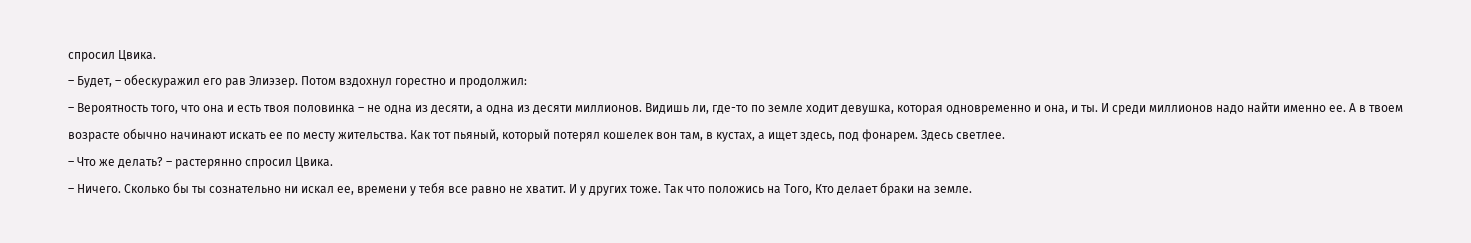спросил Цвика.
– Будет, – обескуражил его рав Элиэзер. Потом вздохнул горестно и продолжил:
– Вероятность того, что она и есть твоя половинка – не одна из десяти, а одна из десяти миллионов. Видишь ли, где-то по земле ходит девушка, которая одновременно и она, и ты. И среди миллионов надо найти именно ее. А в твоем возрасте обычно начинают искать ее по месту жительства. Как тот пьяный, который потерял кошелек вон там, в кустах, а ищет здесь, под фонарем. Здесь светлее.
– Что же делать? – растерянно спросил Цвика.
– Ничего. Сколько бы ты сознательно ни искал ее, времени у тебя все равно не хватит. И у других тоже. Так что положись на Того, Кто делает браки на земле.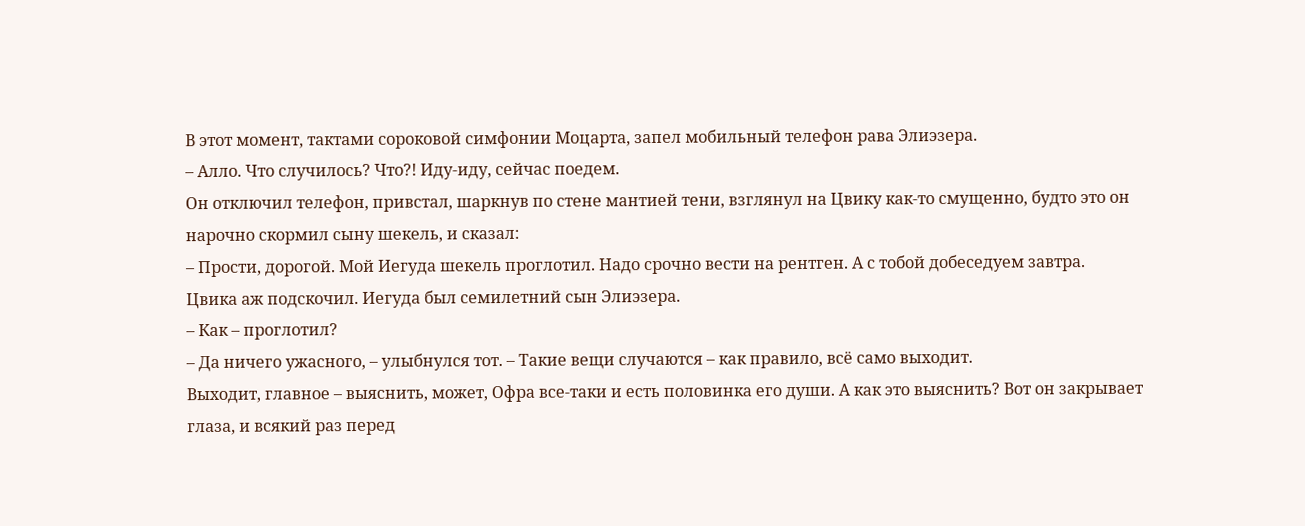В этот момент, тактами сороковой симфонии Моцарта, запел мобильный телефон рава Элиэзера.
– Алло. Что случилось? Что?! Иду-иду, сейчас поедем.
Он отключил телефон, привстал, шаркнув по стене мантией тени, взглянул на Цвику как-то смущенно, будто это он нарочно скормил сыну шекель, и сказал:
– Прости, дорогой. Мой Иегуда шекель проглотил. Надо срочно вести на рентген. А с тобой добеседуем завтра.
Цвика аж подскочил. Иегуда был семилетний сын Элиэзера.
– Как – проглотил?
– Да ничего ужасного, – улыбнулся тот. – Такие вещи случаются – как правило, всё само выходит.
Выходит, главное – выяснить, может, Офра все-таки и есть половинка его души. А как это выяснить? Вот он закрывает глаза, и всякий раз перед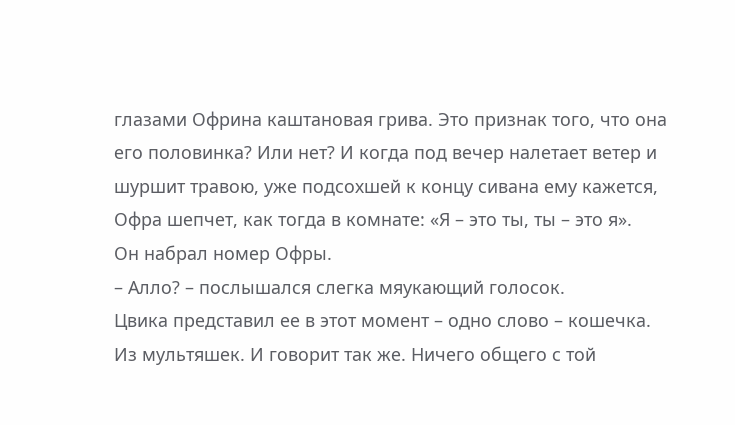глазами Офрина каштановая грива. Это признак того, что она его половинка? Или нет? И когда под вечер налетает ветер и шуршит травою, уже подсохшей к концу сивана ему кажется, Офра шепчет, как тогда в комнате: «Я – это ты, ты – это я».
Он набрал номер Офры.
– Алло? – послышался слегка мяукающий голосок.
Цвика представил ее в этот момент – одно слово – кошечка. Из мультяшек. И говорит так же. Ничего общего с той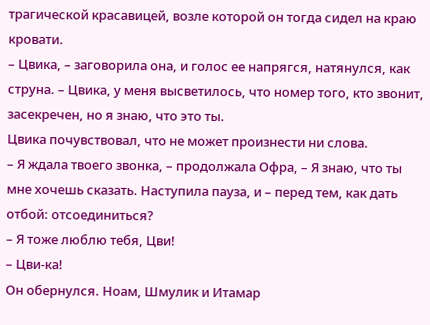трагической красавицей, возле которой он тогда сидел на краю кровати.
– Цвика, – заговорила она, и голос ее напрягся, натянулся, как струна. – Цвика, у меня высветилось, что номер того, кто звонит, засекречен, но я знаю, что это ты.
Цвика почувствовал, что не может произнести ни слова.
– Я ждала твоего звонка, – продолжала Офра, – Я знаю, что ты мне хочешь сказать. Наступила пауза, и – перед тем, как дать отбой: отсоединиться?
– Я тоже люблю тебя, Цви!
– Цви-ка!
Он обернулся. Ноам, Шмулик и Итамар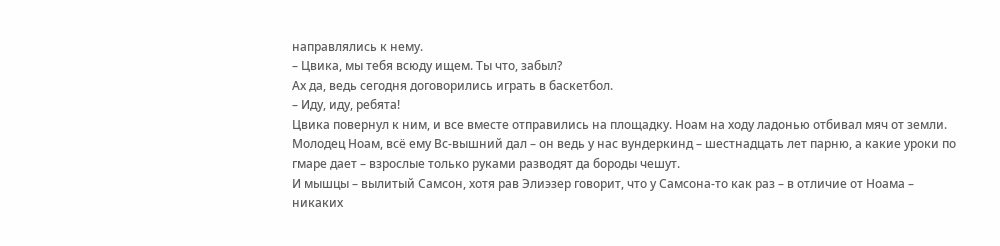направлялись к нему.
– Цвика, мы тебя всюду ищем. Ты что, забыл?
Ах да, ведь сегодня договорились играть в баскетбол.
– Иду, иду, ребята!
Цвика повернул к ним, и все вместе отправились на площадку. Ноам на ходу ладонью отбивал мяч от земли.
Молодец Ноам, всё ему Вс-вышний дал – он ведь у нас вундеркинд – шестнадцать лет парню, а какие уроки по гмаре дает – взрослые только руками разводят да бороды чешут.
И мышцы – вылитый Самсон, хотя рав Элиэзер говорит, что у Самсона-то как раз – в отличие от Ноама – никаких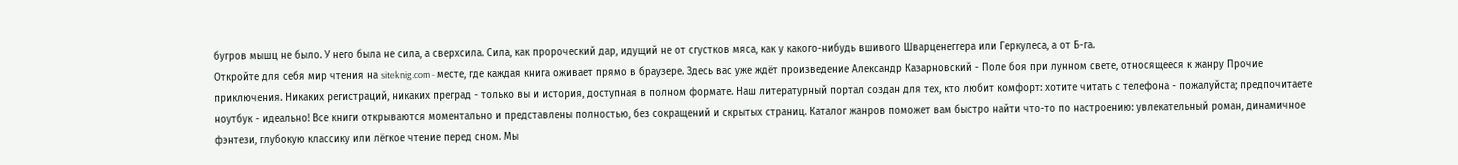бугров мышц не было. У него была не сила, а сверхсила. Сила, как пророческий дар, идущий не от сгустков мяса, как у какого-нибудь вшивого Шварценеггера или Геркулеса, а от Б-га.
Откройте для себя мир чтения на siteknig.com - месте, где каждая книга оживает прямо в браузере. Здесь вас уже ждёт произведение Александр Казарновский - Поле боя при лунном свете, относящееся к жанру Прочие приключения. Никаких регистраций, никаких преград - только вы и история, доступная в полном формате. Наш литературный портал создан для тех, кто любит комфорт: хотите читать с телефона - пожалуйста; предпочитаете ноутбук - идеально! Все книги открываются моментально и представлены полностью, без сокращений и скрытых страниц. Каталог жанров поможет вам быстро найти что-то по настроению: увлекательный роман, динамичное фэнтези, глубокую классику или лёгкое чтение перед сном. Мы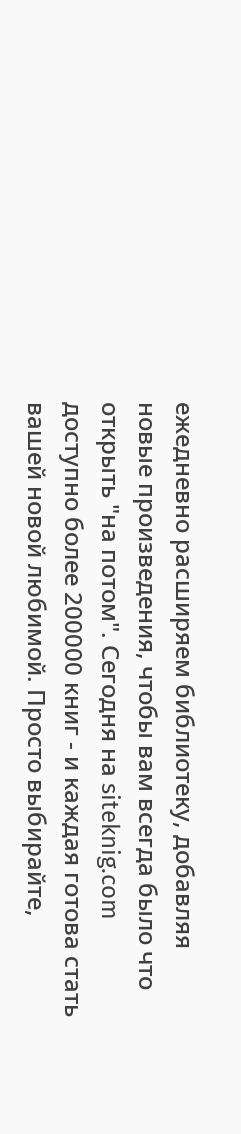ежедневно расширяем библиотеку, добавляя новые произведения, чтобы вам всегда было что открыть "на потом". Сегодня на siteknig.com доступно более 200000 книг - и каждая готова стать вашей новой любимой. Просто выбирайте,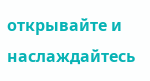открывайте и наслаждайтесь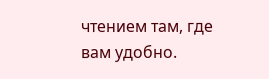чтением там, где вам удобно.